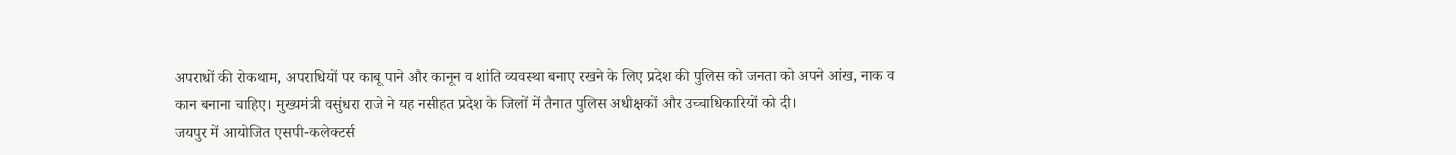अपराधों की रोकथाम, अपराधियों पर काबू पाने और कानून व शांति व्यवस्था बनाए रखने के लिए प्रदेश की पुलिस को जनता को अपने आंख, नाक व कान बनाना चाहिए। मुख्यमंत्री वसुंधरा राजे ने यह नसीहत प्रदेश के जिलों में तैनात पुलिस अधीक्षकों और उच्चाधिकारियों को दी।
जयपुर में आयोजित एसपी-कलेक्टर्स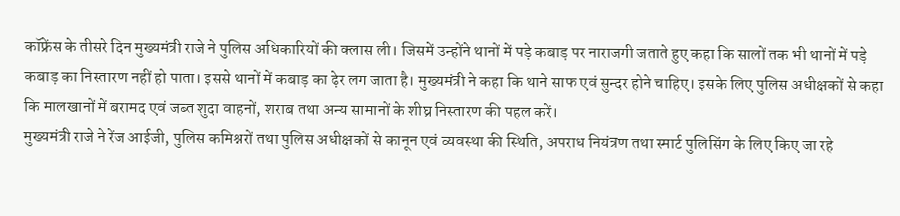कॉफ्रेंस के तीसरे दिन मुख्यमंत्री राजे ने पुलिस अधिकारियों की क्लास ली। जिसमें उन्होंने थानों में पड़े कबाड़ पर नाराजगी जताते हुए कहा कि सालों तक भी थानों में पड़े कबाड़ का निस्तारण नहीं हो पाता। इससे थानों में कबाड़ का ढ़ेर लग जाता है। मुख्यमंत्री ने कहा कि थाने साफ एवं सुन्दर होने चाहिए। इसके लिए पुलिस अधीक्षकों से कहा कि मालखानों में बरामद एवं जब्त शुदा वाहनों, शराब तथा अन्य सामानों के शीघ्र निस्तारण की पहल करें।
मुख्यमंत्री राजे ने रेंज आईजी, पुलिस कमिश्नरों तथा पुलिस अधीक्षकों से कानून एवं व्यवस्था की स्थिति, अपराध नियंत्रण तथा स्मार्ट पुलिसिंग के लिए किए जा रहे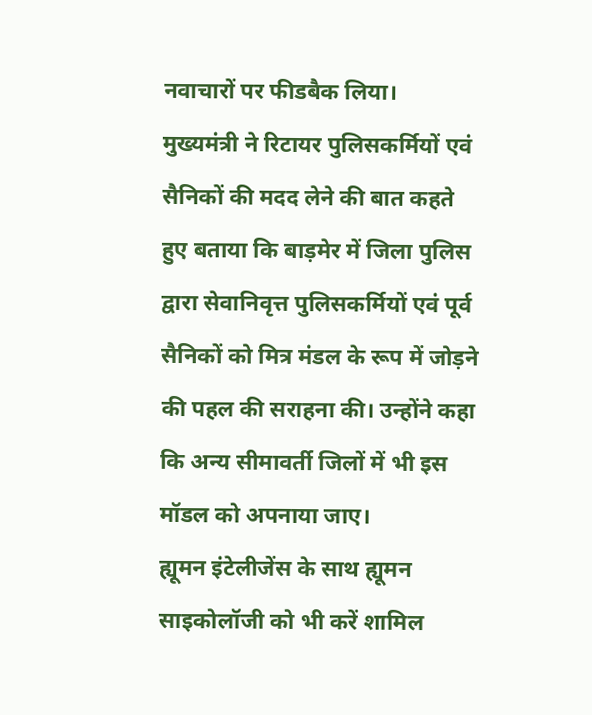नवाचारों पर फीडबैक लिया।
मुख्यमंत्री ने रिटायर पुलिसकर्मियों एवं सैनिकों की मदद लेने की बात कहते हुए बताया कि बाड़मेर में जिला पुलिस द्वारा सेवानिवृत्त पुलिसकर्मियों एवं पूर्व सैनिकों को मित्र मंडल के रूप में जोड़ने की पहल की सराहना की। उन्होंने कहा कि अन्य सीमावर्ती जिलों में भी इस मॉडल को अपनाया जाए।
ह्यूमन इंटेलीजेंस के साथ ह्यूमन साइकोलॉजी को भी करें शामिल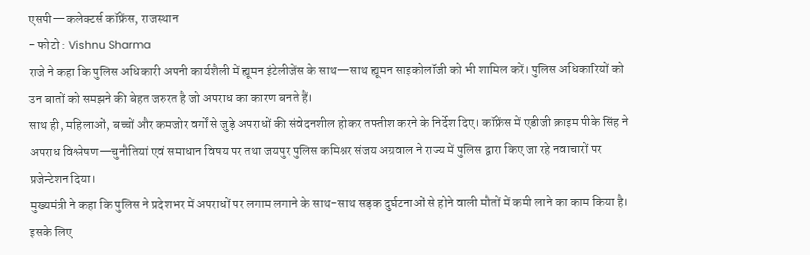एसपी—कलेक्टर्स कॉफ्रेंस, राजस्थान
- फोटो : Vishnu Sharma
राजे ने कहा कि पुलिस अधिकारी अपनी कार्यशैली में ह्यूमन इंटेलीजेंस के साथ—साथ ह्यूमन साइकोलॉजी को भी शामिल करें। पुलिस अधिकारियों को उन बातों को समझने की बेहत जरुरत है जो अपराध का कारण बनते हैं।
साथ ही, महिलाओं, बच्चों और कमजोर वर्गों से जुड़े अपराधों की संवेदनशील होकर तफ्तीश करने के निर्देश दिए। कॉफ्रेंस में एडीजी क्राइम पीके सिंह ने अपराध विश्लेषण—चुनौतियां एवं समाधान विषय पर तथा जयपुर पुलिस कमिश्नर संजय अग्रवाल ने राज्य में पुलिस द्वारा किए जा रहे नवाचारों पर प्रजेन्टेशन दिया।
मुख्यमंत्री ने कहा कि पुलिस ने प्रदेशभर में अपराधों पर लगाम लगाने के साथ-साथ सड़क दुर्घटनाओं से होने वाली मौतों में कमी लाने का काम किया है। इसके लिए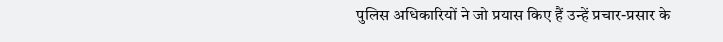पुलिस अधिकारियों ने जो प्रयास किए हैं उन्हें प्रचार-प्रसार के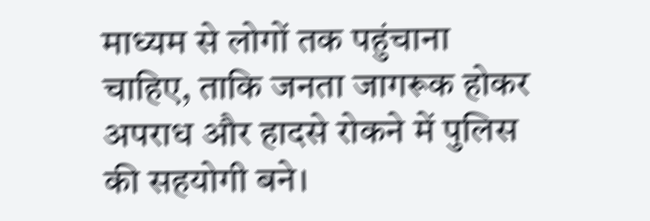माध्यम से लोगों तक पहुंचाना चाहिए, ताकि जनता जागरूक होकर अपराध और हादसे रोकने में पुलिस की सहयोगी बने।